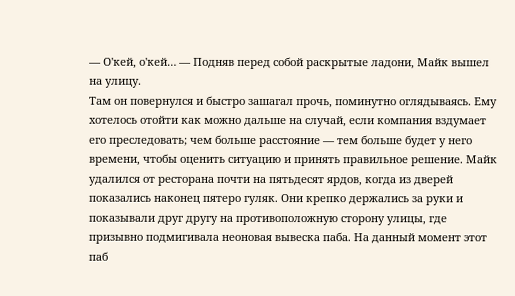— О'кей, о'кей… — Подняв перед собой раскрытые ладони, Майк вышел на улицу.
Там он повернулся и быстро зашагал прочь, поминутно оглядываясь. Ему хотелось отойти как можно дальше на случай, если компания вздумает его преследовать; чем больше расстояние — тем больше будет у него времени, чтобы оценить ситуацию и принять правильное решение. Майк удалился от ресторана почти на пятьдесят ярдов, когда из дверей показались наконец пятеро гуляк. Они крепко держались за руки и показывали друг другу на противоположную сторону улицы, где призывно подмигивала неоновая вывеска паба. На данный момент этот паб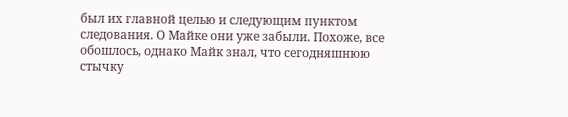был их главной целью и следующим пунктом следования. О Майке они уже забыли. Похоже, все обошлось, однако Майк знал, что сегодняшнюю стычку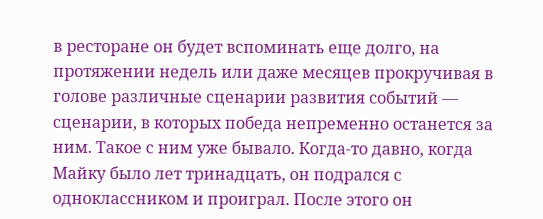в ресторане он будет вспоминать еще долго, на протяжении недель или даже месяцев прокручивая в голове различные сценарии развития событий — сценарии, в которых победа непременно останется за ним. Такое с ним уже бывало. Когда-то давно, когда Майку было лет тринадцать, он подрался с одноклассником и проиграл. После этого он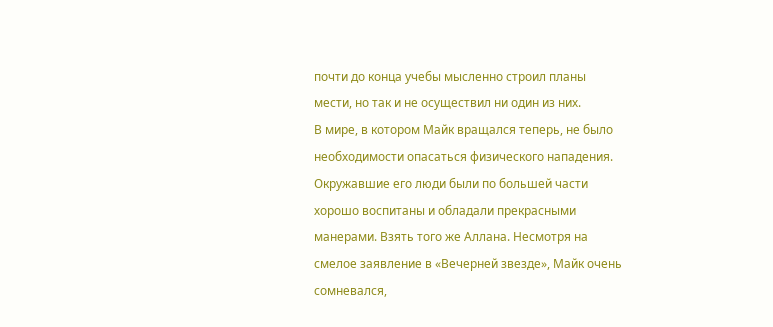почти до конца учебы мысленно строил планы мести, но так и не осуществил ни один из них.
В мире, в котором Майк вращался теперь, не было необходимости опасаться физического нападения. Окружавшие его люди были по большей части хорошо воспитаны и обладали прекрасными манерами. Взять того же Аллана. Несмотря на смелое заявление в «Вечерней звезде», Майк очень сомневался,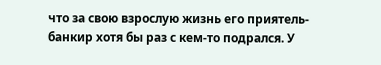что за свою взрослую жизнь его приятель-банкир хотя бы раз с кем-то подрался. У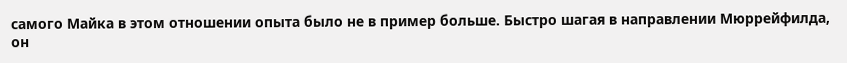самого Майка в этом отношении опыта было не в пример больше. Быстро шагая в направлении Мюррейфилда, он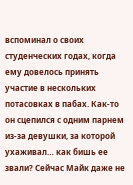вспоминал о своих студенческих годах, когда ему довелось принять участие в нескольких потасовках в пабах. Как-то он сцепился с одним парнем из-за девушки, за которой ухаживал… как бишь ее звали? Сейчас Майк даже не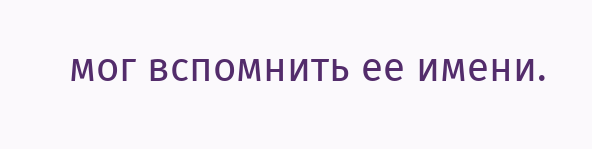мог вспомнить ее имени.